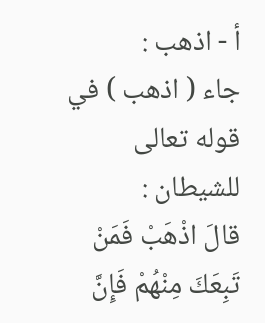أ - اذهب :
جاء ( اذهب ) في قوله تعالى للشيطان :
قالَ اذْهَبْ فَمَنْ تَبِعَكَ مِنْهُمْ فَإِنَّ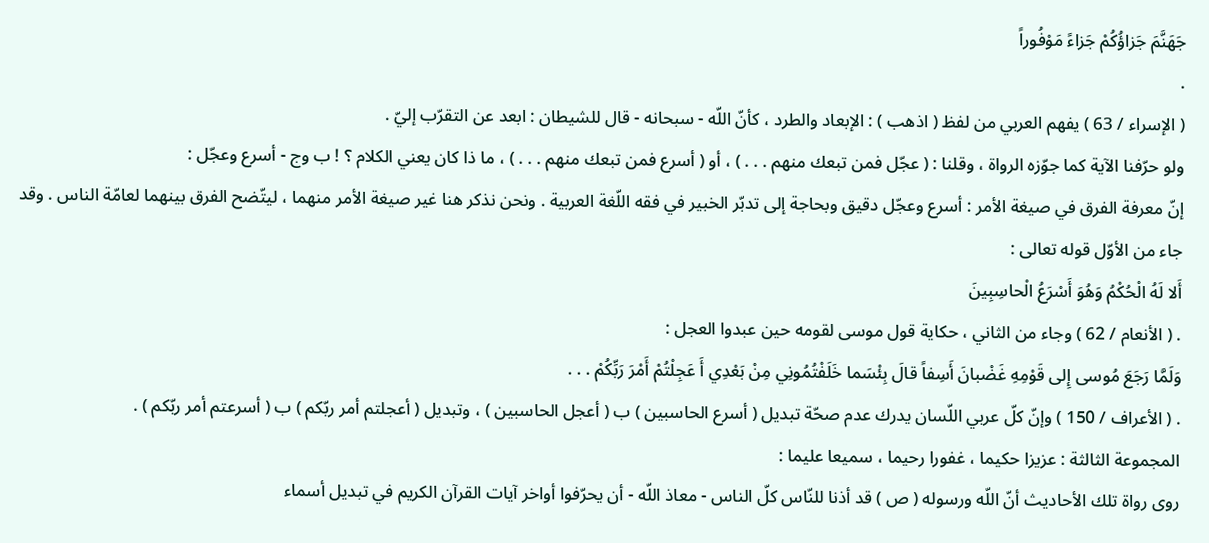جَهَنَّمَ جَزاؤُكُمْ جَزاءً مَوْفُوراً
.
( الإسراء / 63 ) يفهم العربي من لفظ ( اذهب ) : الإبعاد والطرد ، كأنّ اللّه - سبحانه - قال للشيطان : ابعد عن التقرّب إليّ .
ولو حرّفنا الآية كما جوّزه الرواة ، وقلنا : ( عجّل فمن تبعك منهم . . . ) ، أو ( أسرع فمن تبعك منهم . . . ) ، ما ذا كان يعني الكلام ؟ ! ب وج - أسرع وعجّل :
إنّ معرفة الفرق في صيغة الأمر : أسرع وعجّل دقيق وبحاجة إلى تدبّر الخبير في فقه اللّغة العربية . ونحن نذكر هنا غير صيغة الأمر منهما ، ليتّضح الفرق بينهما لعامّة الناس . وقد جاء من الأوّل قوله تعالى :
أَلا لَهُ الْحُكْمُ وَهُوَ أَسْرَعُ الْحاسِبِينَ
. ( الأنعام / 62 ) وجاء من الثاني ، حكاية قول موسى لقومه حين عبدوا العجل :
وَلَمَّا رَجَعَ مُوسى إِلى قَوْمِهِ غَضْبانَ أَسِفاً قالَ بِئْسَما خَلَفْتُمُونِي مِنْ بَعْدِي أَ عَجِلْتُمْ أَمْرَ رَبِّكُمْ . . .
. ( الأعراف / 150 ) وإنّ كلّ عربي اللّسان يدرك عدم صحّة تبديل ( أسرع الحاسبين ) ب ( أعجل الحاسبين ) ، وتبديل ( أعجلتم أمر ربّكم ) ب ( أسرعتم أمر ربّكم ) .
المجموعة الثالثة : عزيزا حكيما ، غفورا رحيما ، سميعا عليما :
روى رواة تلك الأحاديث أنّ اللّه ورسوله ( ص ) قد أذنا للنّاس كلّ الناس - معاذ اللّه - أن يحرّفوا أواخر آيات القرآن الكريم في تبديل أسماء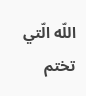اللّه الّتي تختم